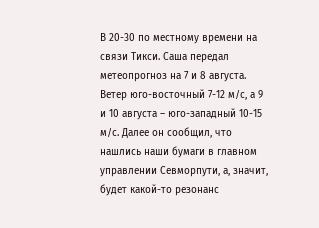В 20-30 по местному времени на связи Тикси. Саша передал метеопрогноз на 7 и 8 августа. Ветер юго-восточный 7-12 м/с, а 9 и 10 августа – юго-западный 10-15 м/с. Далее он сообщил, что нашлись наши бумаги в главном управлении Севморпути, а, значит, будет какой-то резонанс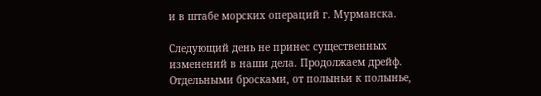и в штабе морских операций г. Мурманска.

Следующий день не принес существенных изменений в наши дела. Продолжаем дрейф. Отдельными бросками, от полыньи к полынье,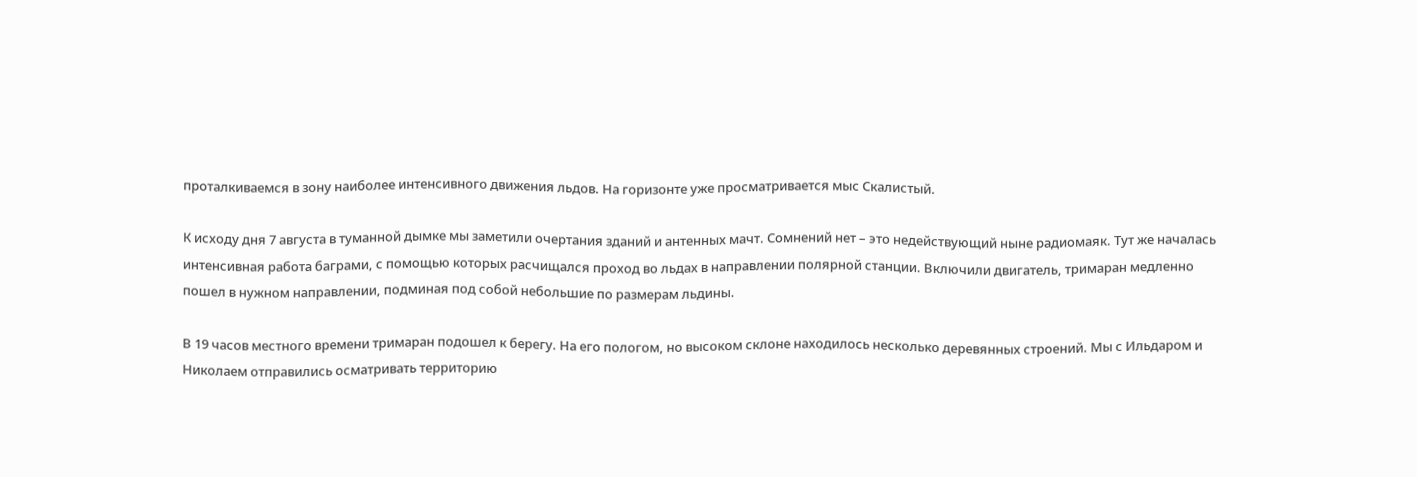проталкиваемся в зону наиболее интенсивного движения льдов. На горизонте уже просматривается мыс Скалистый.

К исходу дня 7 августа в туманной дымке мы заметили очертания зданий и антенных мачт. Сомнений нет – это недействующий ныне радиомаяк. Тут же началась интенсивная работа баграми, с помощью которых расчищался проход во льдах в направлении полярной станции. Включили двигатель, тримаран медленно пошел в нужном направлении, подминая под собой небольшие по размерам льдины.

В 19 часов местного времени тримаран подошел к берегу. На его пологом, но высоком склоне находилось несколько деревянных строений. Мы с Ильдаром и Николаем отправились осматривать территорию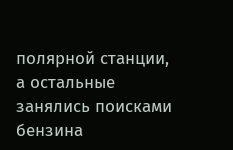полярной станции, а остальные занялись поисками бензина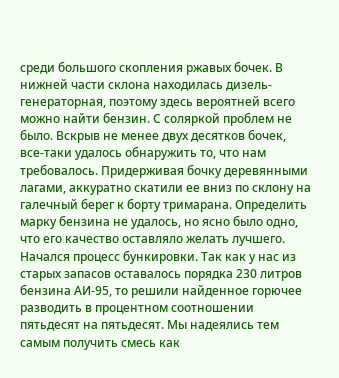среди большого скопления ржавых бочек. В нижней части склона находилась дизель-генераторная, поэтому здесь вероятней всего можно найти бензин. С соляркой проблем не было. Вскрыв не менее двух десятков бочек, все-таки удалось обнаружить то, что нам требовалось. Придерживая бочку деревянными лагами, аккуратно скатили ее вниз по склону на галечный берег к борту тримарана. Определить марку бензина не удалось, но ясно было одно, что его качество оставляло желать лучшего. Начался процесс бункировки. Так как у нас из старых запасов оставалось порядка 230 литров бензина АИ-95, то решили найденное горючее разводить в процентном соотношении пятьдесят на пятьдесят. Мы надеялись тем самым получить смесь как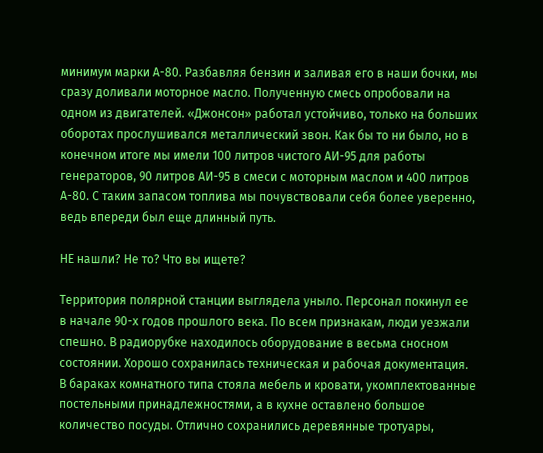минимум марки А-80. Разбавляя бензин и заливая его в наши бочки, мы сразу доливали моторное масло. Полученную смесь опробовали на одном из двигателей. «Джонсон» работал устойчиво, только на больших оборотах прослушивался металлический звон. Как бы то ни было, но в конечном итоге мы имели 100 литров чистого АИ-95 для работы генераторов, 90 литров АИ-95 в смеси с моторным маслом и 400 литров А-80. С таким запасом топлива мы почувствовали себя более уверенно, ведь впереди был еще длинный путь.

НЕ нашли? Не то? Что вы ищете?

Территория полярной станции выглядела уныло. Персонал покинул ее в начале 90-х годов прошлого века. По всем признакам, люди уезжали спешно. В радиорубке находилось оборудование в весьма сносном состоянии. Хорошо сохранилась техническая и рабочая документация. В бараках комнатного типа стояла мебель и кровати, укомплектованные постельными принадлежностями, а в кухне оставлено большое количество посуды. Отлично сохранились деревянные тротуары,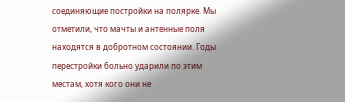соединяющие постройки на полярке. Мы отметили, что мачты и антенные поля находятся в добротном состоянии. Годы перестройки больно ударили по этим местам, хотя кого они не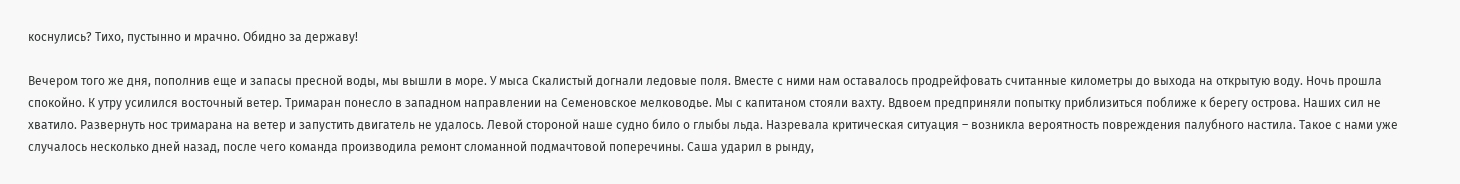коснулись? Тихо, пустынно и мрачно. Обидно за державу!

Вечером того же дня, пополнив еще и запасы пресной воды, мы вышли в море. У мыса Скалистый догнали ледовые поля. Вместе с ними нам оставалось продрейфовать считанные километры до выхода на открытую воду. Ночь прошла спокойно. К утру усилился восточный ветер. Тримаран понесло в западном направлении на Семеновское мелководье. Мы с капитаном стояли вахту. Вдвоем предприняли попытку приблизиться поближе к берегу острова. Наших сил не хватило. Развернуть нос тримарана на ветер и запустить двигатель не удалось. Левой стороной наше судно било о глыбы льда. Назревала критическая ситуация – возникла вероятность повреждения палубного настила. Такое с нами уже случалось несколько дней назад, после чего команда производила ремонт сломанной подмачтовой поперечины. Саша ударил в рынду,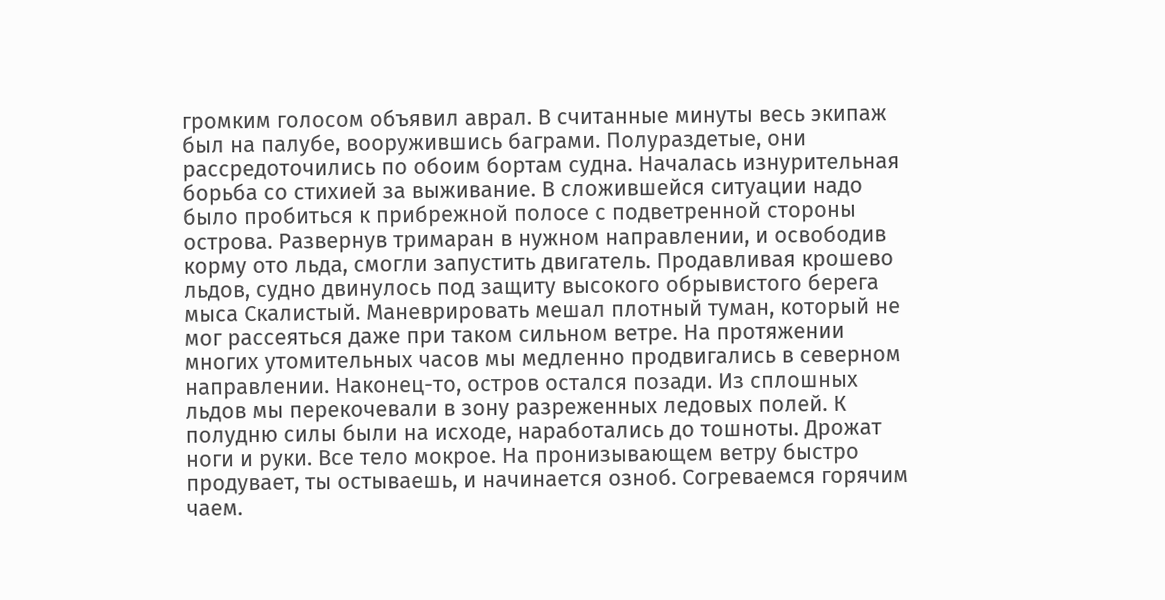громким голосом объявил аврал. В считанные минуты весь экипаж был на палубе, вооружившись баграми. Полураздетые, они рассредоточились по обоим бортам судна. Началась изнурительная борьба со стихией за выживание. В сложившейся ситуации надо было пробиться к прибрежной полосе с подветренной стороны острова. Развернув тримаран в нужном направлении, и освободив корму ото льда, смогли запустить двигатель. Продавливая крошево льдов, судно двинулось под защиту высокого обрывистого берега мыса Скалистый. Маневрировать мешал плотный туман, который не мог рассеяться даже при таком сильном ветре. На протяжении многих утомительных часов мы медленно продвигались в северном направлении. Наконец-то, остров остался позади. Из сплошных льдов мы перекочевали в зону разреженных ледовых полей. К полудню силы были на исходе, наработались до тошноты. Дрожат ноги и руки. Все тело мокрое. На пронизывающем ветру быстро продувает, ты остываешь, и начинается озноб. Согреваемся горячим чаем.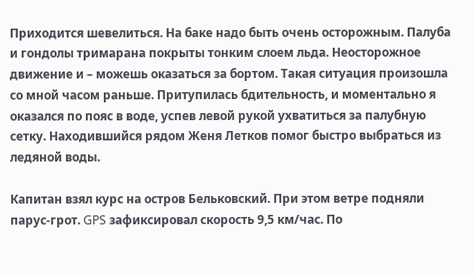Приходится шевелиться. На баке надо быть очень осторожным. Палуба и гондолы тримарана покрыты тонким слоем льда. Неосторожное движение и – можешь оказаться за бортом. Такая ситуация произошла со мной часом раньше. Притупилась бдительность, и моментально я оказался по пояс в воде, успев левой рукой ухватиться за палубную сетку. Находившийся рядом Женя Летков помог быстро выбраться из ледяной воды.

Капитан взял курс на остров Бельковский. При этом ветре подняли парус-грот. GPS зафиксировал скорость 9,5 км/час. По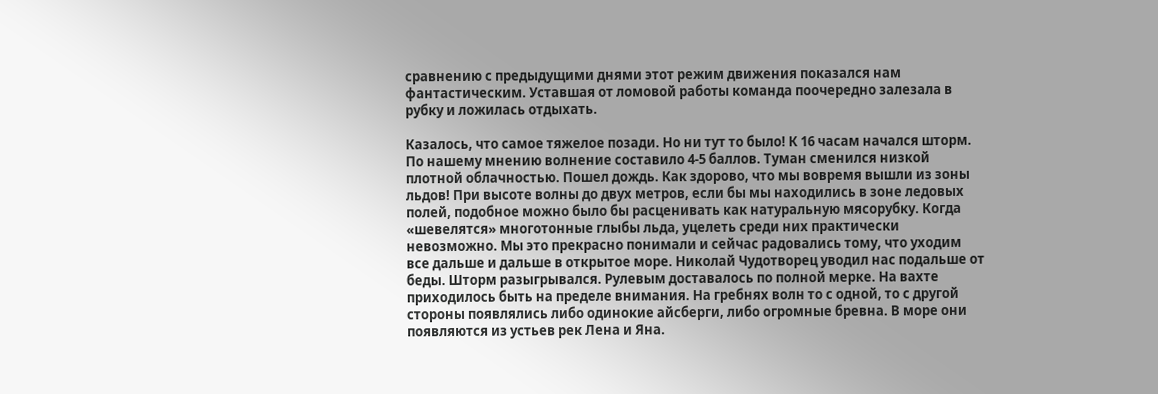сравнению с предыдущими днями этот режим движения показался нам фантастическим. Уставшая от ломовой работы команда поочередно залезала в рубку и ложилась отдыхать.

Казалось, что самое тяжелое позади. Но ни тут то было! К 16 часам начался шторм. По нашему мнению волнение составило 4-5 баллов. Туман сменился низкой плотной облачностью. Пошел дождь. Как здорово, что мы вовремя вышли из зоны льдов! При высоте волны до двух метров, если бы мы находились в зоне ледовых полей, подобное можно было бы расценивать как натуральную мясорубку. Когда «шевелятся» многотонные глыбы льда, уцелеть среди них практически невозможно. Мы это прекрасно понимали и сейчас радовались тому, что уходим все дальше и дальше в открытое море. Николай Чудотворец уводил нас подальше от беды. Шторм разыгрывался. Рулевым доставалось по полной мерке. На вахте приходилось быть на пределе внимания. На гребнях волн то с одной, то с другой стороны появлялись либо одинокие айсберги, либо огромные бревна. В море они появляются из устьев рек Лена и Яна.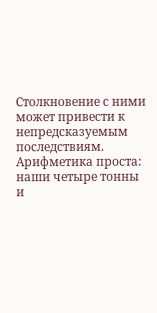Столкновение с ними может привести к непредсказуемым последствиям. Арифметика проста: наши четыре тонны и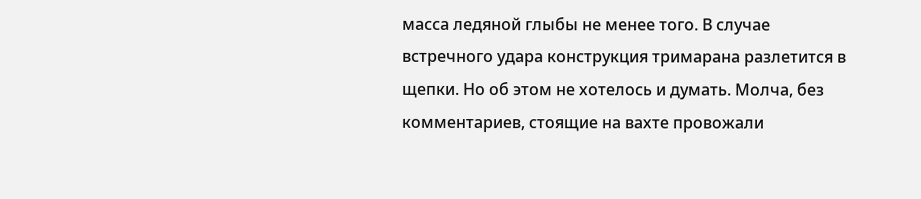масса ледяной глыбы не менее того. В случае встречного удара конструкция тримарана разлетится в щепки. Но об этом не хотелось и думать. Молча, без комментариев, стоящие на вахте провожали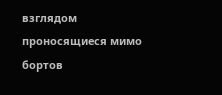взглядом проносящиеся мимо бортов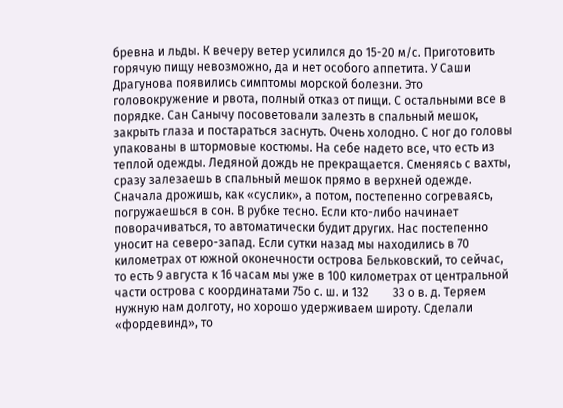бревна и льды. К вечеру ветер усилился до 15-20 м/с. Приготовить горячую пищу невозможно, да и нет особого аппетита. У Саши Драгунова появились симптомы морской болезни. Это головокружение и рвота, полный отказ от пищи. С остальными все в порядке. Сан Санычу посоветовали залезть в спальный мешок, закрыть глаза и постараться заснуть. Очень холодно. С ног до головы упакованы в штормовые костюмы. На себе надето все, что есть из теплой одежды. Ледяной дождь не прекращается. Сменяясь с вахты, сразу залезаешь в спальный мешок прямо в верхней одежде. Сначала дрожишь, как «суслик», а потом, постепенно согреваясь, погружаешься в сон. В рубке тесно. Если кто-либо начинает поворачиваться, то автоматически будит других. Нас постепенно уносит на северо-запад. Если сутки назад мы находились в 70 километрах от южной оконечности острова Бельковский, то сейчас, то есть 9 августа к 16 часам мы уже в 100 километрах от центральной части острова с координатами 75о с. ш. и 132        33 о в. д. Теряем нужную нам долготу, но хорошо удерживаем широту. Сделали «фордевинд», то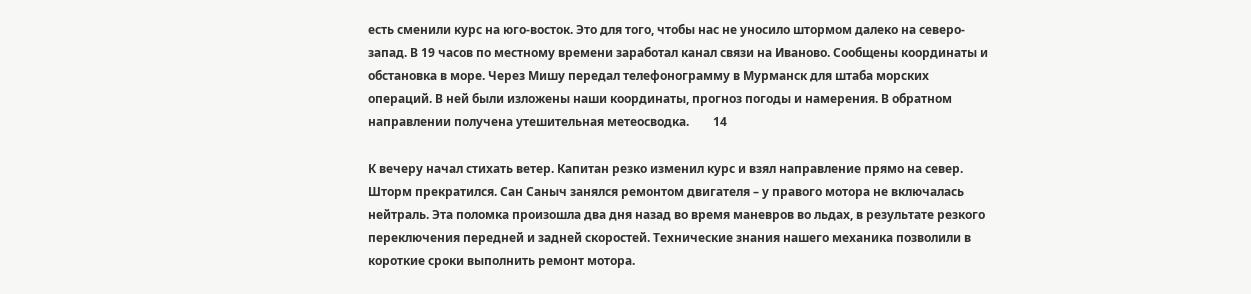есть сменили курс на юго-восток. Это для того, чтобы нас не уносило штормом далеко на северо-запад. В 19 часов по местному времени заработал канал связи на Иваново. Сообщены координаты и обстановка в море. Через Мишу передал телефонограмму в Мурманск для штаба морских операций. В ней были изложены наши координаты, прогноз погоды и намерения. В обратном направлении получена утешительная метеосводка.        14

К вечеру начал стихать ветер. Капитан резко изменил курс и взял направление прямо на север. Шторм прекратился. Сан Саныч занялся ремонтом двигателя – у правого мотора не включалась нейтраль. Эта поломка произошла два дня назад во время маневров во льдах, в результате резкого переключения передней и задней скоростей. Технические знания нашего механика позволили в короткие сроки выполнить ремонт мотора.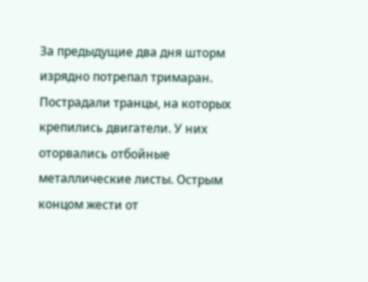За предыдущие два дня шторм изрядно потрепал тримаран. Пострадали транцы, на которых крепились двигатели. У них оторвались отбойные металлические листы. Острым концом жести от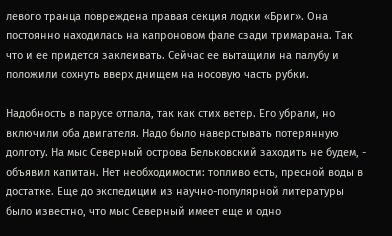левого транца повреждена правая секция лодки «Бриг». Она постоянно находилась на капроновом фале сзади тримарана. Так что и ее придется заклеивать. Сейчас ее вытащили на палубу и положили сохнуть вверх днищем на носовую часть рубки.

Надобность в парусе отпала, так как стих ветер. Его убрали, но включили оба двигателя. Надо было наверстывать потерянную долготу. На мыс Северный острова Бельковский заходить не будем, - объявил капитан. Нет необходимости: топливо есть, пресной воды в достатке. Еще до экспедиции из научно-популярной литературы было известно, что мыс Северный имеет еще и одно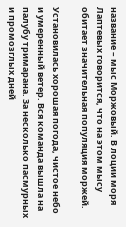название – мыс Моржовый. В лоции моря Лаптевых говорится, что на этом мысу обитает значительная популяция моржей.

Установилась хорошая погода, чистое небо и умеренный ветер. Вся команда вышла на палубу тримарана. За несколько пасмурных и промозглых дней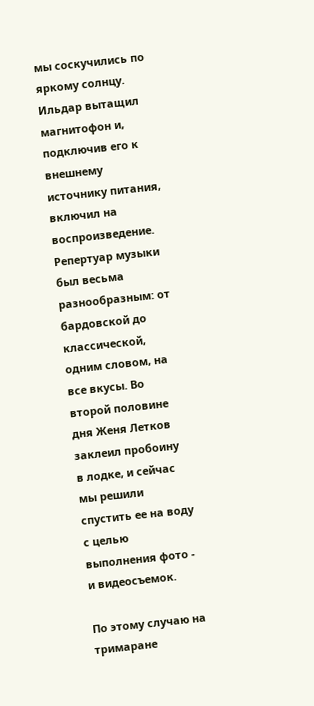мы соскучились по яркому солнцу. Ильдар вытащил магнитофон и, подключив его к внешнему источнику питания, включил на воспроизведение. Репертуар музыки был весьма разнообразным: от бардовской до классической, одним словом, на все вкусы. Во второй половине дня Женя Летков заклеил пробоину в лодке, и сейчас мы решили спустить ее на воду с целью выполнения фото - и видеосъемок.

По этому случаю на тримаране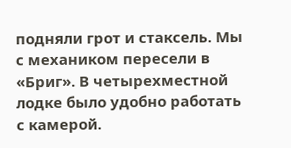подняли грот и стаксель. Мы с механиком пересели в «Бриг». В четырехместной лодке было удобно работать с камерой.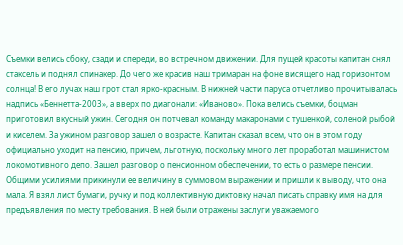Съемки велись сбоку, сзади и спереди, во встречном движении. Для пущей красоты капитан снял стаксель и поднял спинакер. До чего же красив наш тримаран на фоне висящего над горизонтом солнца! В его лучах наш грот стал ярко-красным. В нижней части паруса отчетливо прочитывалась надпись «Беннетта-2003», а вверх по диагонали: «Иваново». Пока велись съемки, боцман приготовил вкусный ужин. Сегодня он потчевал команду макаронами с тушенкой, соленой рыбой и киселем. За ужином разговор зашел о возрасте. Капитан сказал всем, что он в этом году официально уходит на пенсию, причем, льготную, поскольку много лет проработал машинистом локомотивного депо. Зашел разговор о пенсионном обеспечении, то есть о размере пенсии. Общими усилиями прикинули ее величину в суммовом выражении и пришли к выводу, что она мала. Я взял лист бумаги, ручку и под коллективную диктовку начал писать справку имя на для предъявления по месту требования. В ней были отражены заслуги уважаемого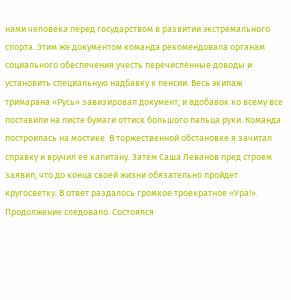нами человека перед государством в развитии экстремального спорта. Этим же документом команда рекомендовала органам социального обеспечения учесть перечисленные доводы и установить специальную надбавку к пенсии. Весь экипаж тримарана «Русь» завизировал документ, и вдобавок ко всему все поставили на листе бумаги оттиск большого пальца руки. Команда построилась на мостике. В торжественной обстановке я зачитал справку и вручил ее капитану. Затем Саша Леванов пред строем заявил, что до конца своей жизни обязательно пройдет кругосветку. В ответ раздалось громкое троекратное «Ура!». Продолжение следовало. Состоялся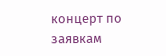концерт по заявкам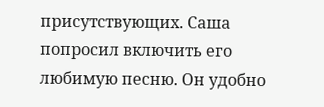присутствующих. Саша попросил включить его любимую песню. Он удобно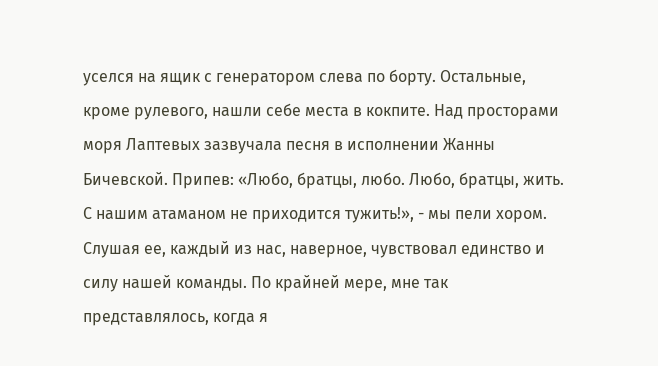уселся на ящик с генератором слева по борту. Остальные, кроме рулевого, нашли себе места в кокпите. Над просторами моря Лаптевых зазвучала песня в исполнении Жанны Бичевской. Припев: «Любо, братцы, любо. Любо, братцы, жить. С нашим атаманом не приходится тужить!», - мы пели хором. Слушая ее, каждый из нас, наверное, чувствовал единство и силу нашей команды. По крайней мере, мне так представлялось, когда я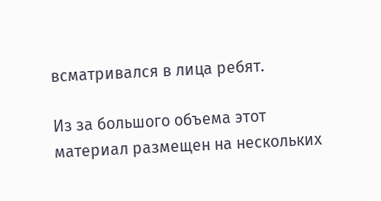всматривался в лица ребят.

Из за большого объема этот материал размещен на нескольких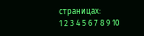страницах:
1 2 3 4 5 6 7 8 9 10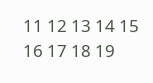11 12 13 14 15 16 17 18 19